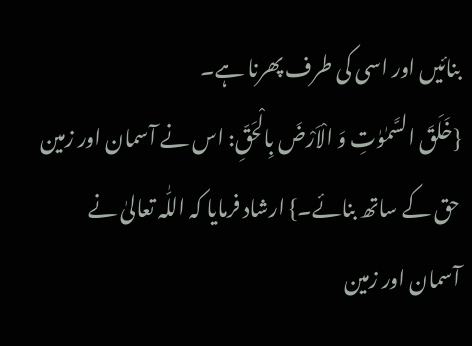بنائیں اور اسی کی طرف پھرنا ہے۔
{خَلَقَ السَّمٰوٰتِ وَ الْاَرْضَ بِالْحَقِّ: اس نے آسمان اور زمین حق کے ساتھ بنائے۔} ارشاد فرمایا کہ اللّٰہ تعالیٰ نے آسمان اور زمین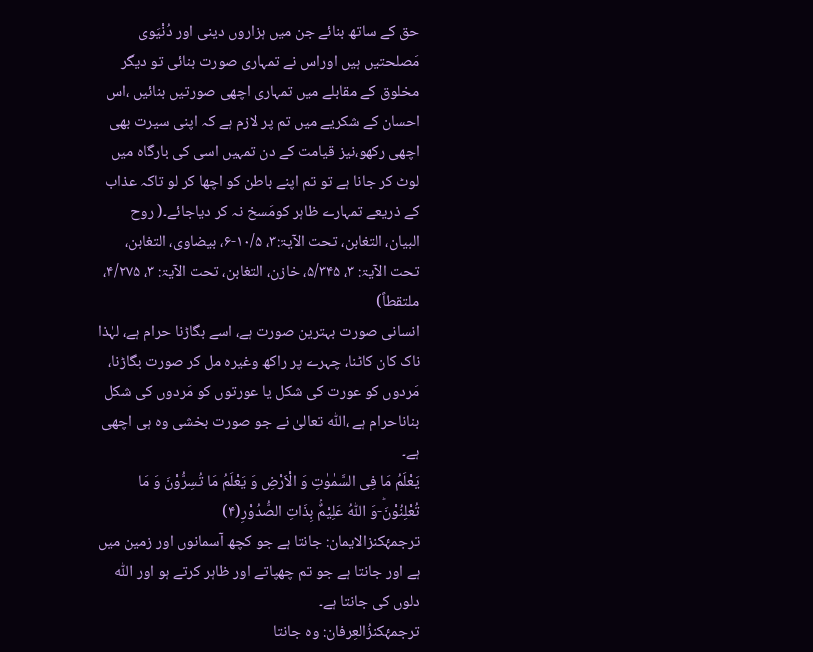حق کے ساتھ بنائے جن میں ہزاروں دینی اور دُنْیَوی مَصلحتیں ہیں اوراس نے تمہاری صورت بنائی تو دیگر مخلوق کے مقابلے میں تمہاری اچھی صورتیں بنائیں ،اس احسان کے شکریے میں تم پر لازم ہے کہ اپنی سیرت بھی اچھی رکھو،نیز قیامت کے دن تمہیں اسی کی بارگاہ میں لوٹ کر جانا ہے تو تم اپنے باطن کو اچھا کر لو تاکہ عذاب کے ذریعے تمہارے ظاہر کومَسخ نہ کر دیاجائے۔( روح البیان، التغابن، تحت الآیۃ:۳، ۱۰/۵-۶، بیضاوی، التغابن، تحت الآیۃ: ۳، ۵/۳۴۵، خازن، التغابن، تحت الآیۃ: ۳، ۴/۲۷۵، ملتقطاً)
انسانی صورت بہترین صورت ہے، اسے بگاڑنا حرام ہے، لہٰذا ناک کان کاٹنا، چہرے پر راکھ وغیرہ مل کر صورت بگاڑنا، مَردوں کو عورت کی شکل یا عورتوں کو مَردوں کی شکل بناناحرام ہے ،اللّٰہ تعالیٰ نے جو صورت بخشی وہ ہی اچھی ہے۔
یَعْلَمُ مَا فِی السَّمٰوٰتِ وَ الْاَرْضِ وَ یَعْلَمُ مَا تُسِرُّوْنَ وَ مَا تُعْلِنُوْنَؕ-وَ اللّٰهُ عَلِیْمٌۢ بِذَاتِ الصُّدُوْرِ(۴)
ترجمۂکنزالایمان: جانتا ہے جو کچھ آسمانوں اور زمین میں ہے اور جانتا ہے جو تم چھپاتے اور ظاہر کرتے ہو اور اللّٰہ دلوں کی جانتا ہے۔
ترجمۂکنزُالعِرفان: وہ جانتا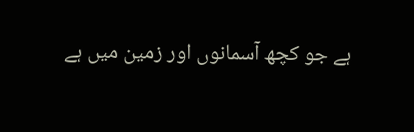ہے جو کچھ آسمانوں اور زمین میں ہے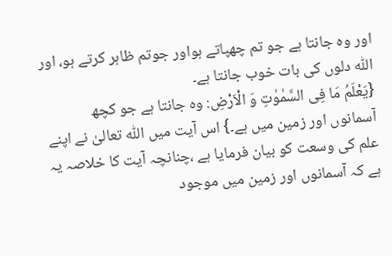اور وہ جانتا ہے جو تم چھپاتے ہواور جوتم ظاہر کرتے ہو، اور اللّٰہ دلوں کی بات خوب جانتا ہے۔
{یَعْلَمُ مَا فِی السَّمٰوٰتِ وَ الْاَرْضِ: وہ جانتا ہے جو کچھ آسمانوں اور زمین میں ہے۔} اس آیت میں اللّٰہ تعالیٰ نے اپنے علم کی وسعت کو بیان فرمایا ہے ،چنانچہ آیت کا خلاصہ یہ ہے کہ آسمانوں اور زمین میں موجود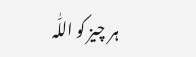ہر چیز کو اللّٰہ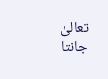تعالیٰ جانتا